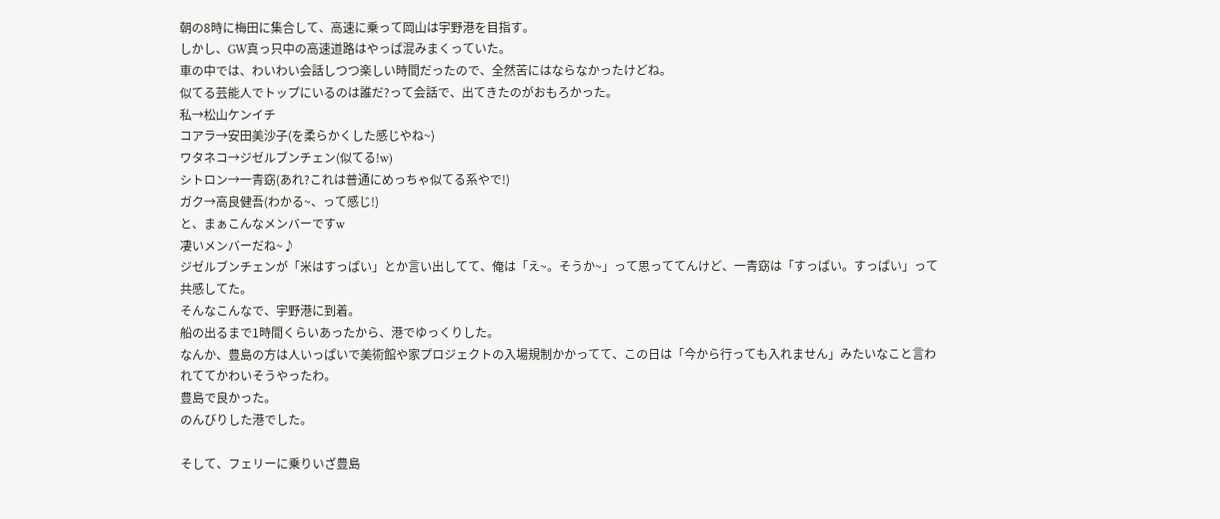朝の8時に梅田に集合して、高速に乗って岡山は宇野港を目指す。
しかし、GW真っ只中の高速道路はやっぱ混みまくっていた。
車の中では、わいわい会話しつつ楽しい時間だったので、全然苦にはならなかったけどね。
似てる芸能人でトップにいるのは誰だ?って会話で、出てきたのがおもろかった。
私→松山ケンイチ
コアラ→安田美沙子(を柔らかくした感じやね~)
ワタネコ→ジゼルブンチェン(似てる!w)
シトロン→一青窈(あれ?これは普通にめっちゃ似てる系やで!)
ガク→高良健吾(わかる~、って感じ!)
と、まぁこんなメンバーですw
凄いメンバーだね~♪
ジゼルブンチェンが「米はすっぱい」とか言い出してて、俺は「え~。そうか~」って思っててんけど、一青窈は「すっぱい。すっぱい」って共感してた。
そんなこんなで、宇野港に到着。
船の出るまで1時間くらいあったから、港でゆっくりした。
なんか、豊島の方は人いっぱいで美術館や家プロジェクトの入場規制かかってて、この日は「今から行っても入れません」みたいなこと言われててかわいそうやったわ。
豊島で良かった。
のんびりした港でした。

そして、フェリーに乗りいざ豊島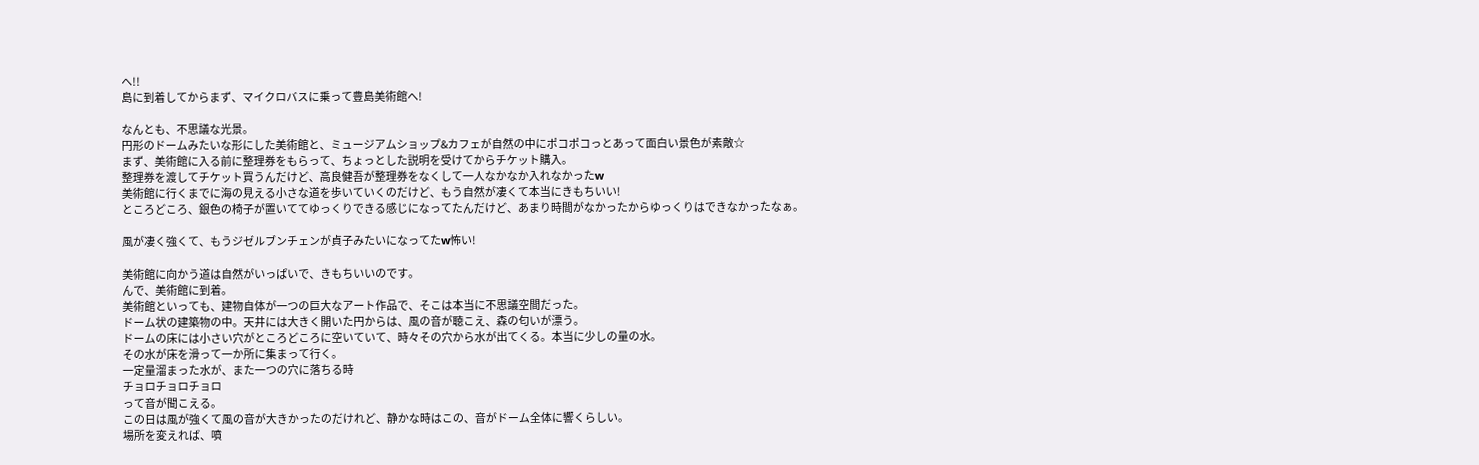へ!!
島に到着してからまず、マイクロバスに乗って豊島美術館へ!

なんとも、不思議な光景。
円形のドームみたいな形にした美術館と、ミュージアムショップ&カフェが自然の中にポコポコっとあって面白い景色が素敵☆
まず、美術館に入る前に整理券をもらって、ちょっとした説明を受けてからチケット購入。
整理券を渡してチケット買うんだけど、高良健吾が整理券をなくして一人なかなか入れなかったw
美術館に行くまでに海の見える小さな道を歩いていくのだけど、もう自然が凄くて本当にきもちいい!
ところどころ、銀色の椅子が置いててゆっくりできる感じになってたんだけど、あまり時間がなかったからゆっくりはできなかったなぁ。

風が凄く強くて、もうジゼルブンチェンが貞子みたいになってたw怖い!

美術館に向かう道は自然がいっぱいで、きもちいいのです。
んで、美術館に到着。
美術館といっても、建物自体が一つの巨大なアート作品で、そこは本当に不思議空間だった。
ドーム状の建築物の中。天井には大きく開いた円からは、風の音が聴こえ、森の匂いが漂う。
ドームの床には小さい穴がところどころに空いていて、時々その穴から水が出てくる。本当に少しの量の水。
その水が床を滑って一か所に集まって行く。
一定量溜まった水が、また一つの穴に落ちる時
チョロチョロチョロ
って音が聞こえる。
この日は風が強くて風の音が大きかったのだけれど、静かな時はこの、音がドーム全体に響くらしい。
場所を変えれば、噴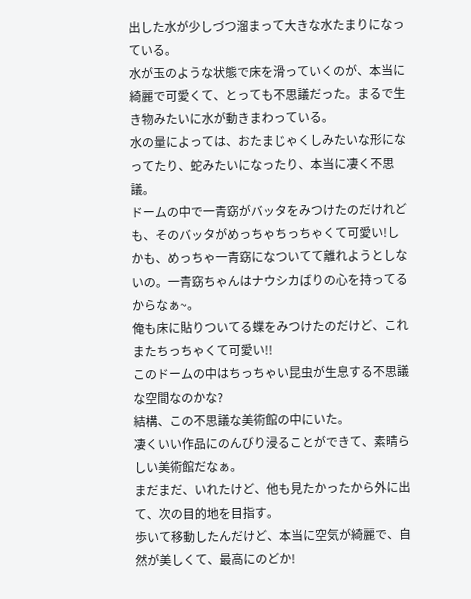出した水が少しづつ溜まって大きな水たまりになっている。
水が玉のような状態で床を滑っていくのが、本当に綺麗で可愛くて、とっても不思議だった。まるで生き物みたいに水が動きまわっている。
水の量によっては、おたまじゃくしみたいな形になってたり、蛇みたいになったり、本当に凄く不思議。
ドームの中で一青窈がバッタをみつけたのだけれども、そのバッタがめっちゃちっちゃくて可愛い!しかも、めっちゃ一青窈になついてて離れようとしないの。一青窈ちゃんはナウシカばりの心を持ってるからなぁ~。
俺も床に貼りついてる蝶をみつけたのだけど、これまたちっちゃくて可愛い!!
このドームの中はちっちゃい昆虫が生息する不思議な空間なのかな?
結構、この不思議な美術館の中にいた。
凄くいい作品にのんびり浸ることができて、素晴らしい美術館だなぁ。
まだまだ、いれたけど、他も見たかったから外に出て、次の目的地を目指す。
歩いて移動したんだけど、本当に空気が綺麗で、自然が美しくて、最高にのどか!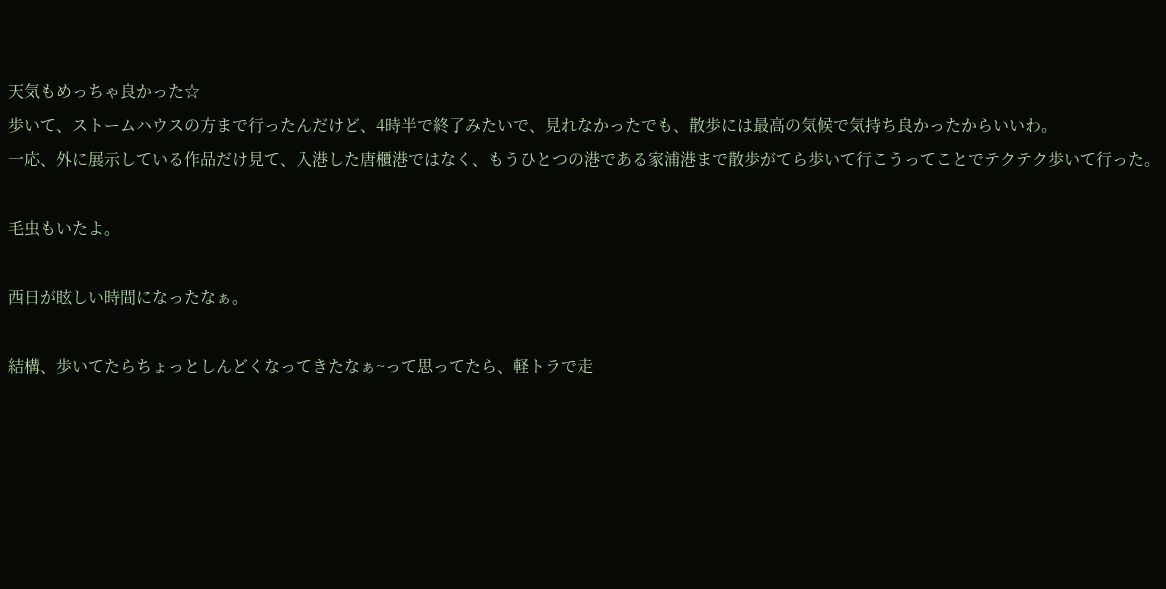天気もめっちゃ良かった☆
歩いて、ストームハウスの方まで行ったんだけど、4時半で終了みたいで、見れなかったでも、散歩には最高の気候で気持ち良かったからいいわ。
一応、外に展示している作品だけ見て、入港した唐櫃港ではなく、もうひとつの港である家浦港まで散歩がてら歩いて行こうってことでテクテク歩いて行った。

毛虫もいたよ。

西日が眩しい時間になったなぁ。

結構、歩いてたらちょっとしんどくなってきたなぁ~って思ってたら、軽トラで走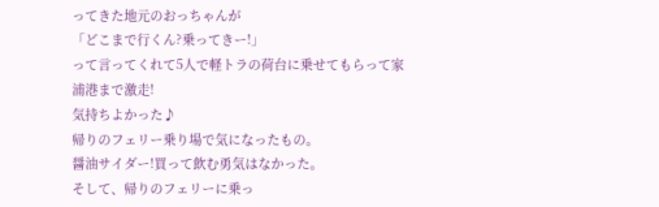ってきた地元のおっちゃんが
「どこまで行くん?乗ってきー!」
って言ってくれて5人で軽トラの荷台に乗せてもらって家浦港まで激走!
気持ちよかった♪
帰りのフェリー乗り場で気になったもの。
醤油サイダー!買って飲む勇気はなかった。
そして、帰りのフェリーに乗っ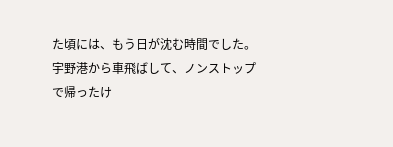た頃には、もう日が沈む時間でした。
宇野港から車飛ばして、ノンストップで帰ったけ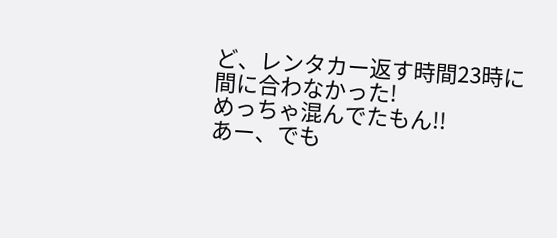ど、レンタカー返す時間23時に間に合わなかった!
めっちゃ混んでたもん!!
あー、でも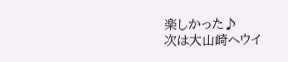楽しかった♪
次は大山崎へウイ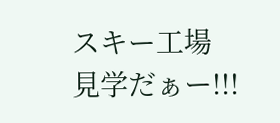スキー工場見学だぁー!!!